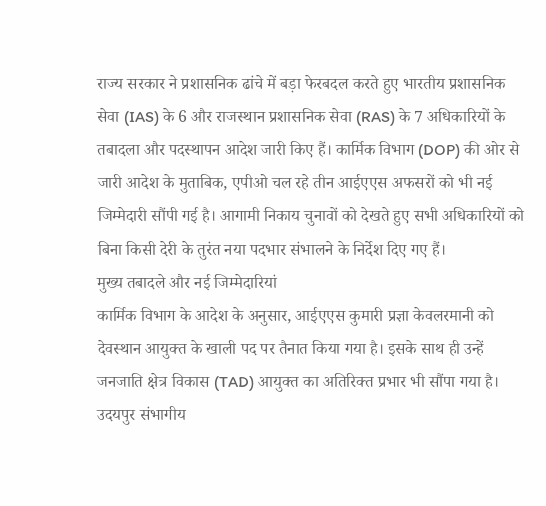राज्य सरकार ने प्रशासनिक ढांचे में बड़ा फेरबदल करते हुए भारतीय प्रशासनिक सेवा (IAS) के 6 और राजस्थान प्रशासनिक सेवा (RAS) के 7 अधिकारियों के तबादला और पदस्थापन आदेश जारी किए हैं। कार्मिक विभाग (DOP) की ओर से जारी आदेश के मुताबिक, एपीओ चल रहे तीन आईएएस अफसरों को भी नई जिम्मेदारी सौंपी गई है। आगामी निकाय चुनावों को देखते हुए सभी अधिकारियों को बिना किसी देरी के तुरंत नया पदभार संभालने के निर्देश दिए गए हैं।
मुख्य तबादले और नई जिम्मेदारियां
कार्मिक विभाग के आदेश के अनुसार, आईएएस कुमारी प्रज्ञा केवलरमानी को देवस्थान आयुक्त के खाली पद पर तैनात किया गया है। इसके साथ ही उन्हें जनजाति क्षेत्र विकास (TAD) आयुक्त का अतिरिक्त प्रभार भी सौंपा गया है। उदयपुर संभागीय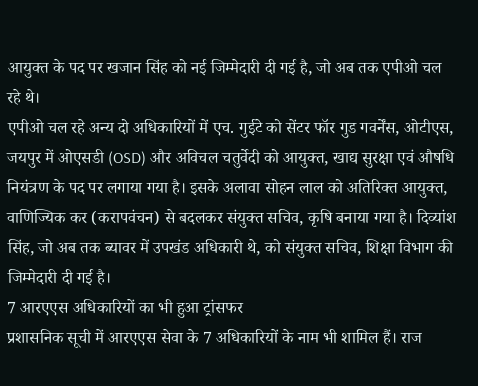आयुक्त के पद पर खजान सिंह को नई जिम्मेदारी दी गई है, जो अब तक एपीओ चल रहे थे।
एपीओ चल रहे अन्य दो अधिकारियों में एच. गुईटे को सेंटर फॉर गुड गवर्नेंस, ओटीएस, जयपुर में ओएसडी (OSD) और अविचल चतुर्वेदी को आयुक्त, खाद्य सुरक्षा एवं औषधि नियंत्रण के पद पर लगाया गया है। इसके अलावा सोहन लाल को अतिरिक्त आयुक्त, वाणिज्यिक कर (करापवंचन) से बदलकर संयुक्त सचिव, कृषि बनाया गया है। दिव्यांश सिंह, जो अब तक ब्यावर में उपखंड अधिकारी थे, को संयुक्त सचिव, शिक्षा विभाग की जिम्मेदारी दी गई है।
7 आरएएस अधिकारियों का भी हुआ ट्रांसफर
प्रशासनिक सूची में आरएएस सेवा के 7 अधिकारियों के नाम भी शामिल हैं। राज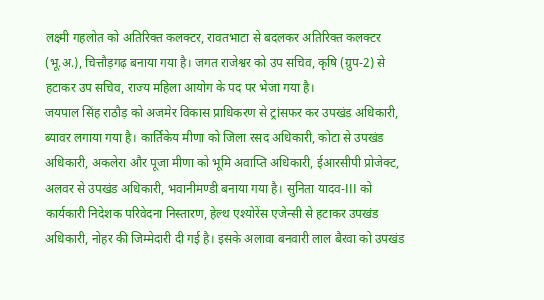लक्ष्मी गहलोत को अतिरिक्त कलक्टर, रावतभाटा से बदलकर अतिरिक्त कलक्टर (भू.अ.), चित्तौड़गढ़ बनाया गया है। जगत राजेश्वर को उप सचिव, कृषि (ग्रुप-2) से हटाकर उप सचिव, राज्य महिला आयोग के पद पर भेजा गया है।
जयपाल सिंह राठौड़ को अजमेर विकास प्राधिकरण से ट्रांसफर कर उपखंड अधिकारी, ब्यावर लगाया गया है। कार्तिकेय मीणा को जिला रसद अधिकारी, कोटा से उपखंड अधिकारी, अकलेरा और पूजा मीणा को भूमि अवाप्ति अधिकारी, ईआरसीपी प्रोजेक्ट, अलवर से उपखंड अधिकारी, भवानीमण्डी बनाया गया है। सुनिता यादव-III को कार्यकारी निदेशक परिवेदना निस्तारण, हेल्थ एश्योरेंस एजेन्सी से हटाकर उपखंड अधिकारी, नोहर की जिम्मेदारी दी गई है। इसके अलावा बनवारी लाल बैरवा को उपखंड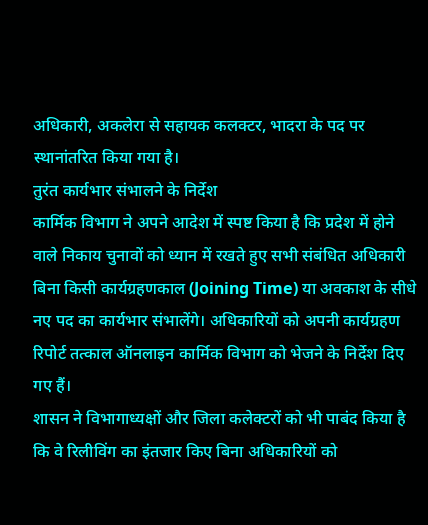अधिकारी, अकलेरा से सहायक कलक्टर, भादरा के पद पर स्थानांतरित किया गया है।
तुरंत कार्यभार संभालने के निर्देश
कार्मिक विभाग ने अपने आदेश में स्पष्ट किया है कि प्रदेश में होने वाले निकाय चुनावों को ध्यान में रखते हुए सभी संबंधित अधिकारी बिना किसी कार्यग्रहणकाल (Joining Time) या अवकाश के सीधे नए पद का कार्यभार संभालेंगे। अधिकारियों को अपनी कार्यग्रहण रिपोर्ट तत्काल ऑनलाइन कार्मिक विभाग को भेजने के निर्देश दिए गए हैं।
शासन ने विभागाध्यक्षों और जिला कलेक्टरों को भी पाबंद किया है कि वे रिलीविंग का इंतजार किए बिना अधिकारियों को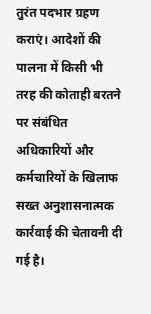तुरंत पदभार ग्रहण कराएं। आदेशों की पालना में किसी भी तरह की कोताही बरतने पर संबंधित अधिकारियों और कर्मचारियों के खिलाफ सख्त अनुशासनात्मक कार्रवाई की चेतावनी दी गई है।